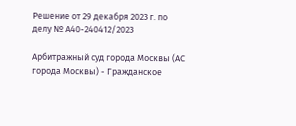Решение от 29 декабря 2023 г. по делу № А40-240412/2023

Арбитражный суд города Москвы (АС города Москвы) - Гражданское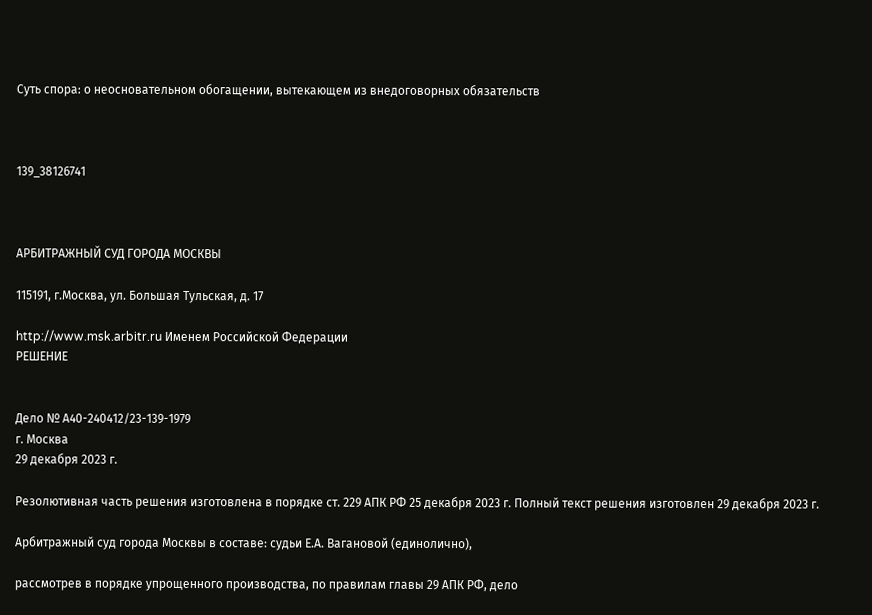Суть спора: о неосновательном обогащении, вытекающем из внедоговорных обязательств



139_38126741



АРБИТРАЖНЫЙ СУД ГОРОДА МОСКВЫ

115191, г.Москва, ул. Большая Тульская, д. 17

http://www.msk.arbitr.ru Именем Российской Федерации
РЕШЕНИЕ


Дело № А40-240412/23-139-1979
г. Москва
29 декабря 2023 г.

Резолютивная часть решения изготовлена в порядке ст. 229 АПК РФ 25 декабря 2023 г. Полный текст решения изготовлен 29 декабря 2023 г.

Арбитражный суд города Москвы в составе: судьи Е.А. Вагановой (единолично),

рассмотрев в порядке упрощенного производства, по правилам главы 29 АПК РФ, дело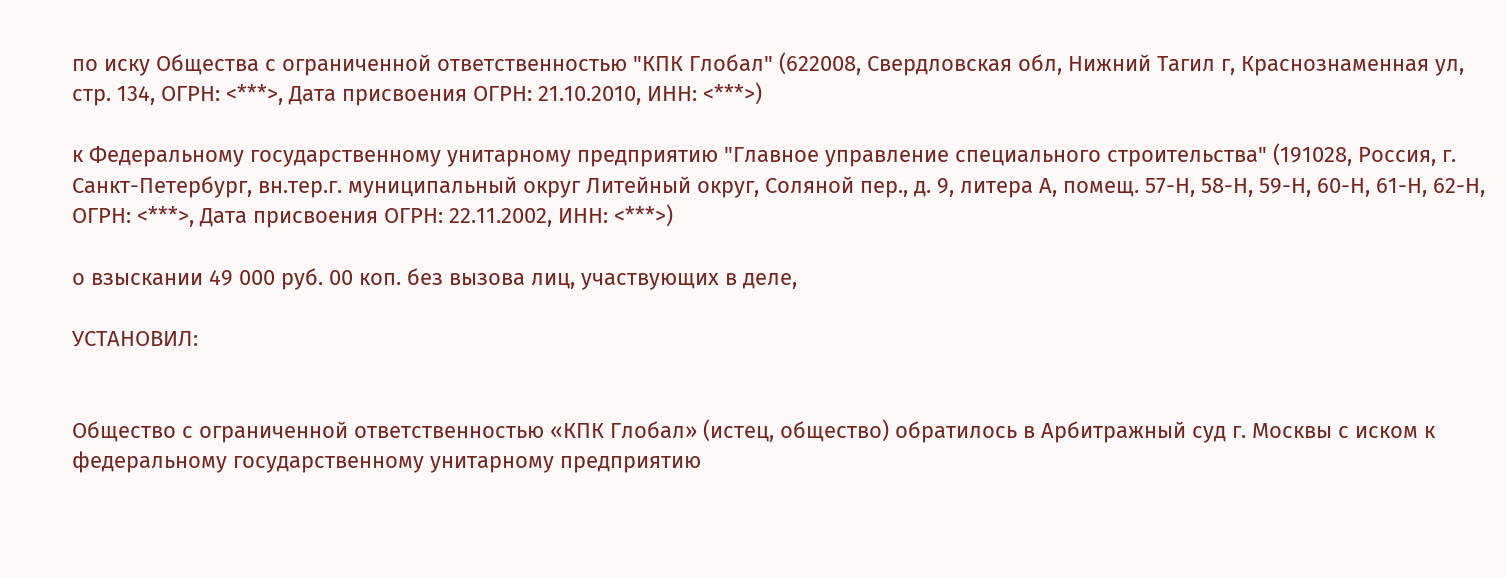по иску Общества с ограниченной ответственностью "КПК Глобал" (622008, Свердловская обл, Нижний Тагил г, Краснознаменная ул, стр. 134, ОГРН: <***>, Дата присвоения ОГРН: 21.10.2010, ИНН: <***>)

к Федеральному государственному унитарному предприятию "Главное управление специального строительства" (191028, Россия, г. Санкт-Петербург, вн.тер.г. муниципальный округ Литейный округ, Соляной пер., д. 9, литера А, помещ. 57-Н, 58-Н, 59-Н, 60-Н, 61-Н, 62-Н, ОГРН: <***>, Дата присвоения ОГРН: 22.11.2002, ИНН: <***>)

о взыскании 49 000 руб. 00 коп. без вызова лиц, участвующих в деле,

УСТАНОВИЛ:


Общество с ограниченной ответственностью «КПК Глобал» (истец, общество) обратилось в Арбитражный суд г. Москвы с иском к федеральному государственному унитарному предприятию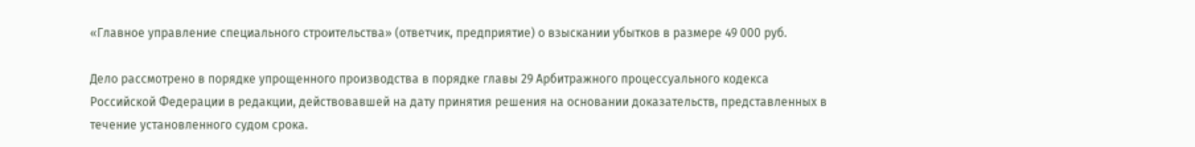«Главное управление специального строительства» (ответчик, предприятие) о взыскании убытков в размере 49 000 руб.

Дело рассмотрено в порядке упрощенного производства в порядке главы 29 Арбитражного процессуального кодекса Российской Федерации в редакции, действовавшей на дату принятия решения на основании доказательств, представленных в течение установленного судом срока.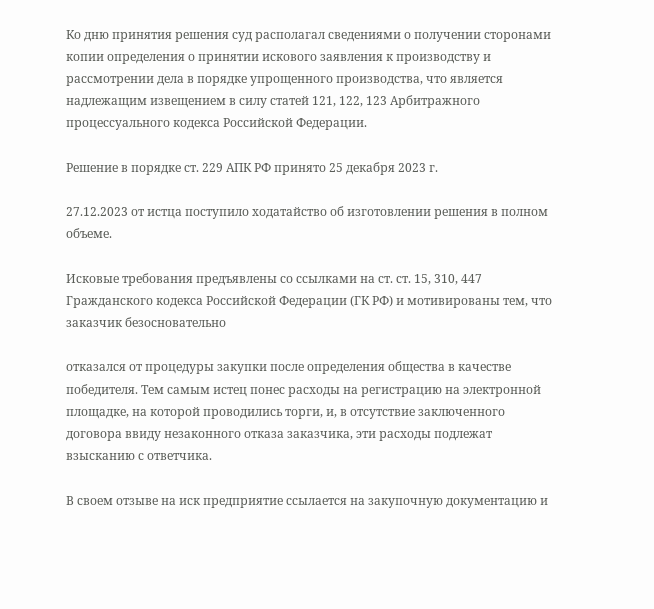Ко дню принятия решения суд располагал сведениями о получении сторонами копии определения о принятии искового заявления к производству и рассмотрении дела в порядке упрощенного производства, что является надлежащим извещением в силу статей 121, 122, 123 Арбитражного процессуального кодекса Российской Федерации.

Решение в порядке ст. 229 АПК РФ принято 25 декабря 2023 г.

27.12.2023 от истца поступило ходатайство об изготовлении решения в полном объеме.

Исковые требования предъявлены со ссылками на ст. ст. 15, 310, 447 Гражданского кодекса Российской Федерации (ГК РФ) и мотивированы тем, что заказчик безосновательно

отказался от процедуры закупки после определения общества в качестве победителя. Тем самым истец понес расходы на регистрацию на электронной площадке, на которой проводились торги, и, в отсутствие заключенного договора ввиду незаконного отказа заказчика, эти расходы подлежат взысканию с ответчика.

В своем отзыве на иск предприятие ссылается на закупочную документацию и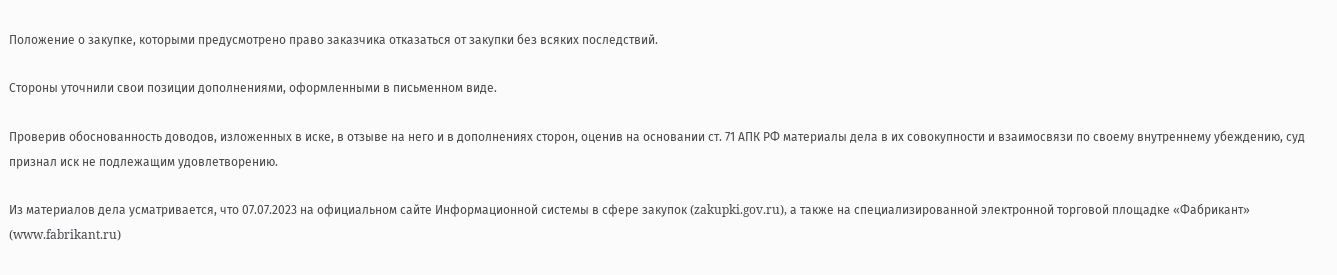Положение о закупке, которыми предусмотрено право заказчика отказаться от закупки без всяких последствий.

Стороны уточнили свои позиции дополнениями, оформленными в письменном виде.

Проверив обоснованность доводов, изложенных в иске, в отзыве на него и в дополнениях сторон, оценив на основании ст. 71 АПК РФ материалы дела в их совокупности и взаимосвязи по своему внутреннему убеждению, суд признал иск не подлежащим удовлетворению.

Из материалов дела усматривается, что 07.07.2023 на официальном сайте Информационной системы в сфере закупок (zakupki.gov.ru), а также на специализированной электронной торговой площадке «Фабрикант» (www.fabrikant.ru)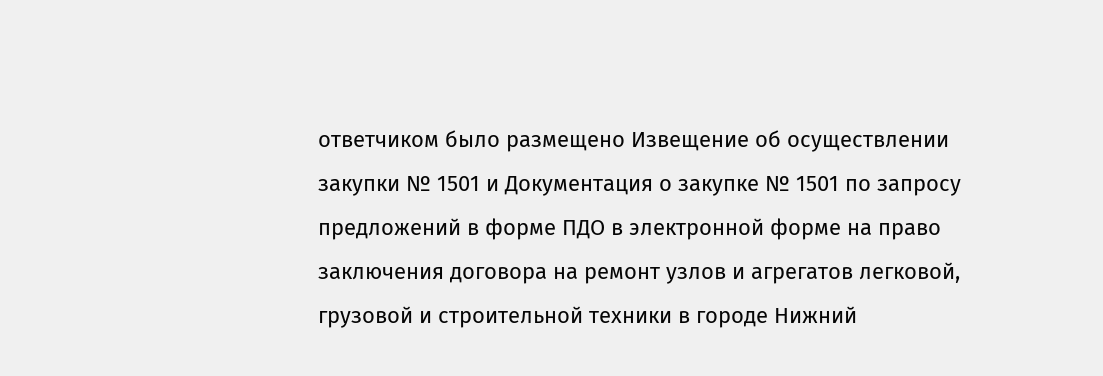ответчиком было размещено Извещение об осуществлении закупки № 1501 и Документация о закупке № 1501 по запросу предложений в форме ПДО в электронной форме на право заключения договора на ремонт узлов и агрегатов легковой, грузовой и строительной техники в городе Нижний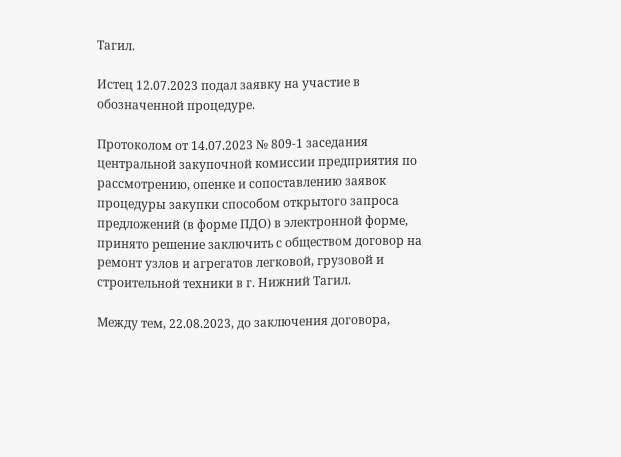Тагил.

Истец 12.07.2023 подал заявку на участие в обозначенной процедуре.

Протоколом от 14.07.2023 № 809-1 заседания центральной закупочной комиссии предприятия по рассмотрению, опенке и сопоставлению заявок процедуры закупки способом открытого запроса предложений (в форме ПДО) в электронной форме, принято решение заключить с обществом договор на ремонт узлов и агрегатов легковой, грузовой и строительной техники в г. Нижний Тагил.

Между тем, 22.08.2023, до заключения договора,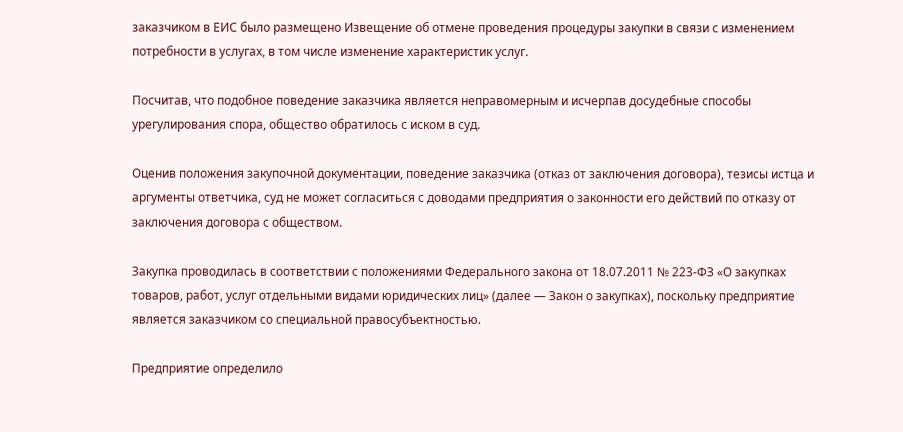заказчиком в ЕИС было размещено Извещение об отмене проведения процедуры закупки в связи с изменением потребности в услугах, в том числе изменение характеристик услуг.

Посчитав, что подобное поведение заказчика является неправомерным и исчерпав досудебные способы урегулирования спора, общество обратилось с иском в суд.

Оценив положения закупочной документации, поведение заказчика (отказ от заключения договора), тезисы истца и аргументы ответчика, суд не может согласиться с доводами предприятия о законности его действий по отказу от заключения договора с обществом.

Закупка проводилась в соответствии с положениями Федерального закона от 18.07.2011 № 223-ФЗ «О закупках товаров, работ, услуг отдельными видами юридических лиц» (далее — Закон о закупках), поскольку предприятие является заказчиком со специальной правосубъектностью.

Предприятие определило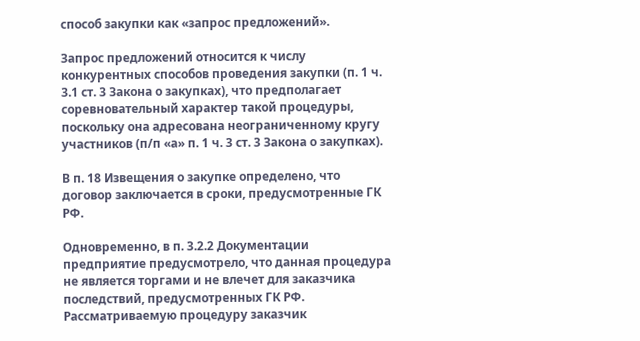способ закупки как «запрос предложений».

Запрос предложений относится к числу конкурентных способов проведения закупки (п. 1 ч. 3.1 ст. 3 Закона о закупках), что предполагает соревновательный характер такой процедуры, поскольку она адресована неограниченному кругу участников (п/п «а» п. 1 ч. 3 ст. 3 Закона о закупках).

В п. 18 Извещения о закупке определено, что договор заключается в сроки, предусмотренные ГК РФ.

Одновременно, в п. 3.2.2 Документации предприятие предусмотрело, что данная процедура не является торгами и не влечет для заказчика последствий, предусмотренных ГК РФ. Рассматриваемую процедуру заказчик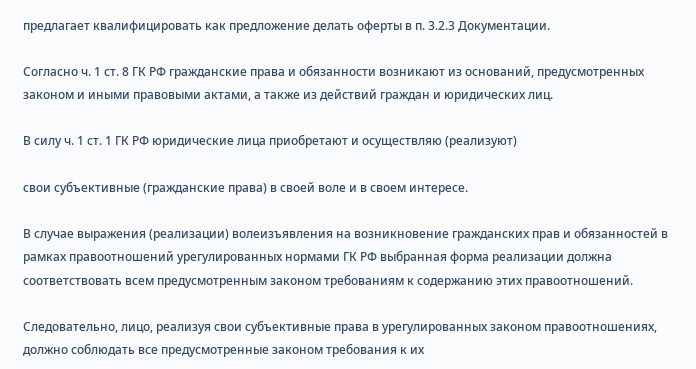предлагает квалифицировать как предложение делать оферты в п. 3.2.3 Документации.

Согласно ч. 1 ст. 8 ГК РФ гражданские права и обязанности возникают из оснований, предусмотренных законом и иными правовыми актами, а также из действий граждан и юридических лиц.

В силу ч. 1 ст. 1 ГК РФ юридические лица приобретают и осуществляю (реализуют)

свои субъективные (гражданские права) в своей воле и в своем интересе.

В случае выражения (реализации) волеизъявления на возникновение гражданских прав и обязанностей в рамках правоотношений урегулированных нормами ГК РФ выбранная форма реализации должна соответствовать всем предусмотренным законом требованиям к содержанию этих правоотношений.

Следовательно, лицо, реализуя свои субъективные права в урегулированных законом правоотношениях, должно соблюдать все предусмотренные законом требования к их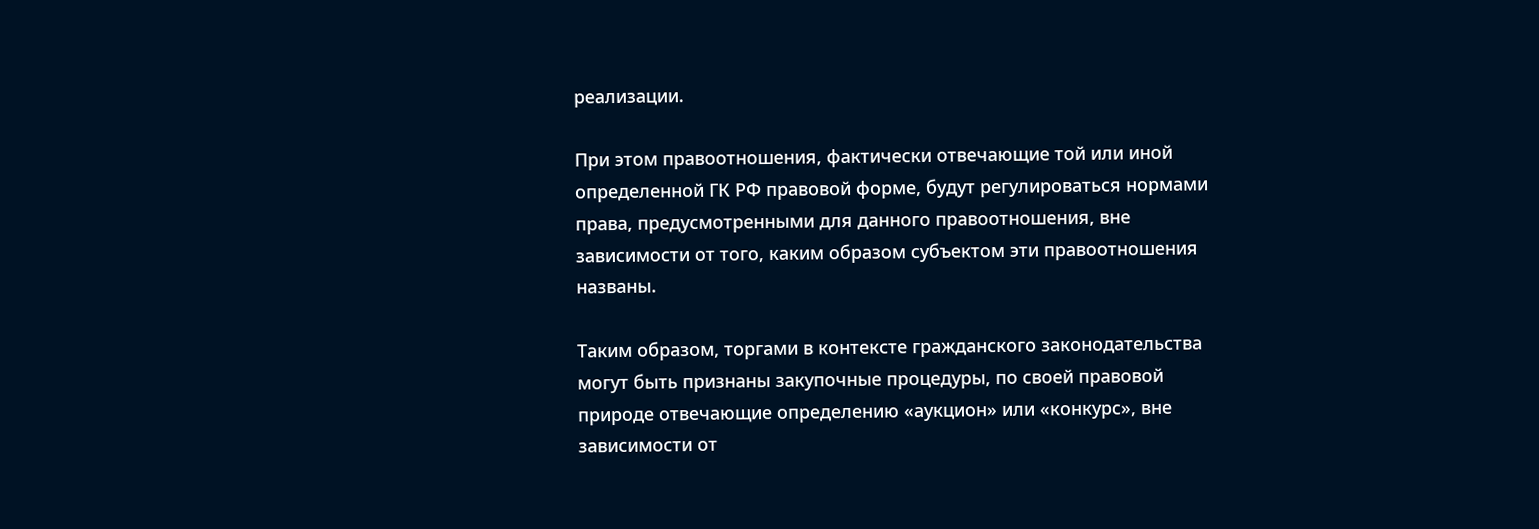реализации.

При этом правоотношения, фактически отвечающие той или иной определенной ГК РФ правовой форме, будут регулироваться нормами права, предусмотренными для данного правоотношения, вне зависимости от того, каким образом субъектом эти правоотношения названы.

Таким образом, торгами в контексте гражданского законодательства могут быть признаны закупочные процедуры, по своей правовой природе отвечающие определению «аукцион» или «конкурс», вне зависимости от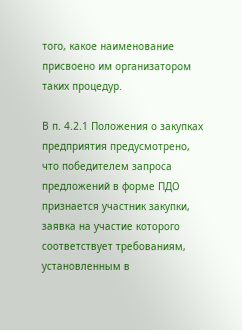того, какое наименование присвоено им организатором таких процедур.

В п. 4.2.1 Положения о закупках предприятия предусмотрено, что победителем запроса предложений в форме ПДО признается участник закупки, заявка на участие которого соответствует требованиям, установленным в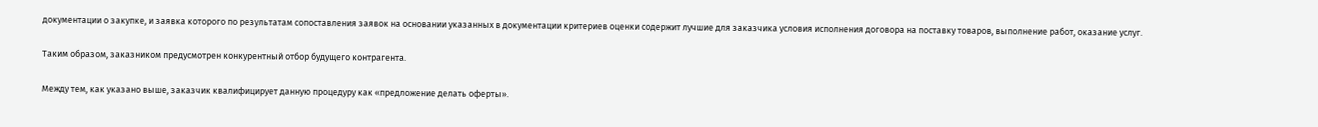документации о закупке, и заявка которого по результатам сопоставления заявок на основании указанных в документации критериев оценки содержит лучшие для заказчика условия исполнения договора на поставку товаров, выполнение работ, оказание услуг.

Таким образом, заказником предусмотрен конкурентный отбор будущего контрагента.

Между тем, как указано выше, заказчик квалифицирует данную процедуру как «предложение делать оферты».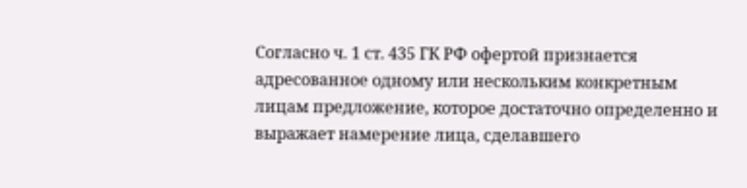Согласно ч. 1 ст. 435 ГК РФ офертой признается адресованное одному или нескольким конкретным лицам предложение, которое достаточно определенно и выражает намерение лица, сделавшего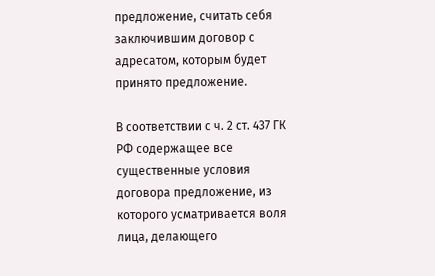предложение, считать себя заключившим договор с адресатом, которым будет принято предложение.

В соответствии с ч. 2 ст. 437 ГК РФ содержащее все существенные условия договора предложение, из которого усматривается воля лица, делающего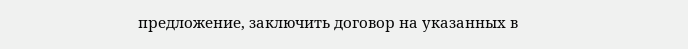предложение, заключить договор на указанных в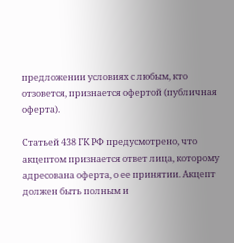предложении условиях с любым, кто отзовется, признается офертой (публичная оферта).

Статьей 438 ГК РФ предусмотрено, что акцептом признается ответ лица, которому адресована оферта, о ее принятии. Акцепт должен быть полным и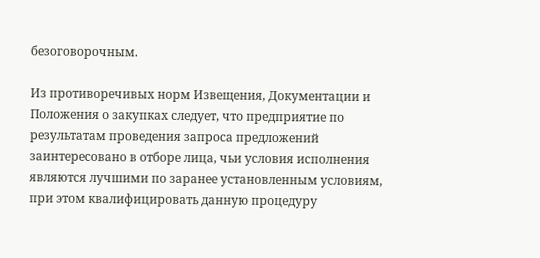безоговорочным.

Из противоречивых норм Извещения, Документации и Положения о закупках следует, что предприятие по результатам проведения запроса предложений заинтересовано в отборе лица, чьи условия исполнения являются лучшими по заранее установленным условиям, при этом квалифицировать данную процедуру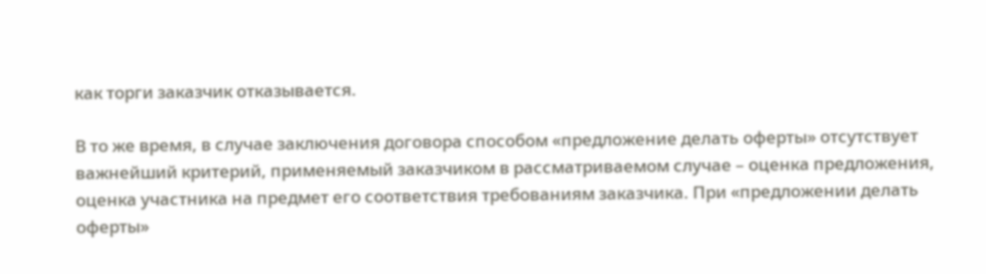как торги заказчик отказывается.

В то же время, в случае заключения договора способом «предложение делать оферты» отсутствует важнейший критерий, применяемый заказчиком в рассматриваемом случае – оценка предложения, оценка участника на предмет его соответствия требованиям заказчика. При «предложении делать оферты»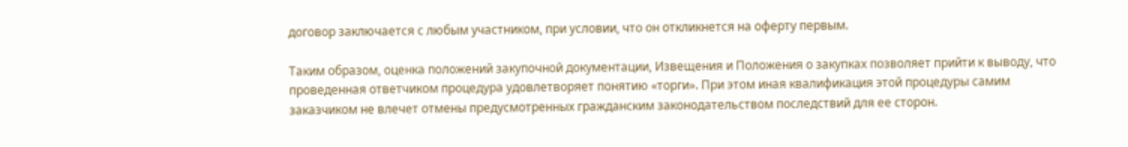договор заключается с любым участником, при условии, что он откликнется на оферту первым.

Таким образом, оценка положений закупочной документации, Извещения и Положения о закупках позволяет прийти к выводу, что проведенная ответчиком процедура удовлетворяет понятию «торги». При этом иная квалификация этой процедуры самим заказчиком не влечет отмены предусмотренных гражданским законодательством последствий для ее сторон.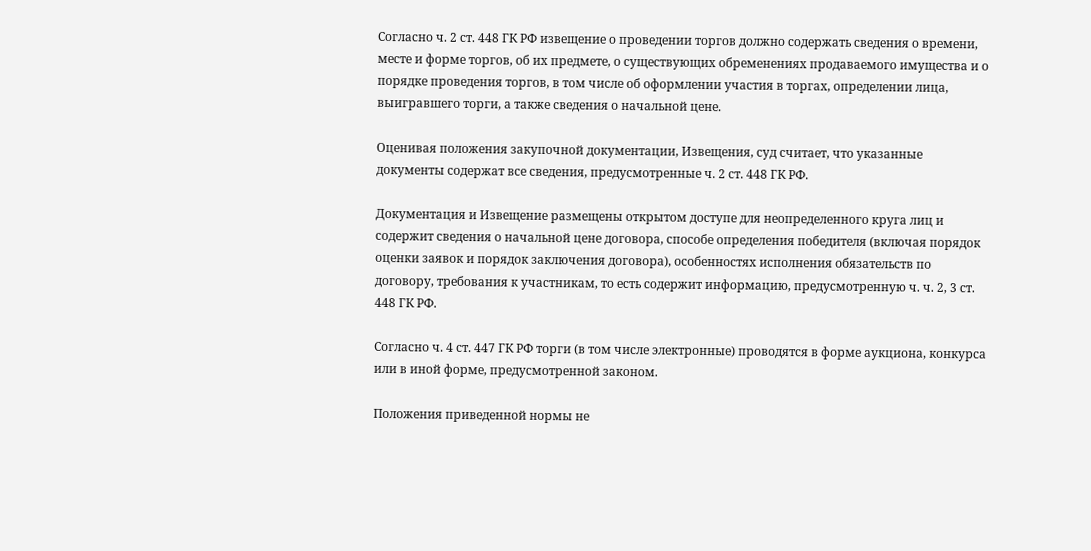Согласно ч. 2 ст. 448 ГК РФ извещение о проведении торгов должно содержать сведения о времени, месте и форме торгов, об их предмете, о существующих обременениях продаваемого имущества и о порядке проведения торгов, в том числе об оформлении участия в торгах, определении лица, выигравшего торги, а также сведения о начальной цене.

Оценивая положения закупочной документации, Извещения, суд считает, что указанные документы содержат все сведения, предусмотренные ч. 2 ст. 448 ГК РФ.

Документация и Извещение размещены открытом доступе для неопределенного круга лиц и содержит сведения о начальной цене договора, способе определения победителя (включая порядок оценки заявок и порядок заключения договора), особенностях исполнения обязательств по договору, требования к участникам, то есть содержит информацию, предусмотренную ч. ч. 2, 3 ст. 448 ГК РФ.

Согласно ч. 4 ст. 447 ГК РФ торги (в том числе электронные) проводятся в форме аукциона, конкурса или в иной форме, предусмотренной законом.

Положения приведенной нормы не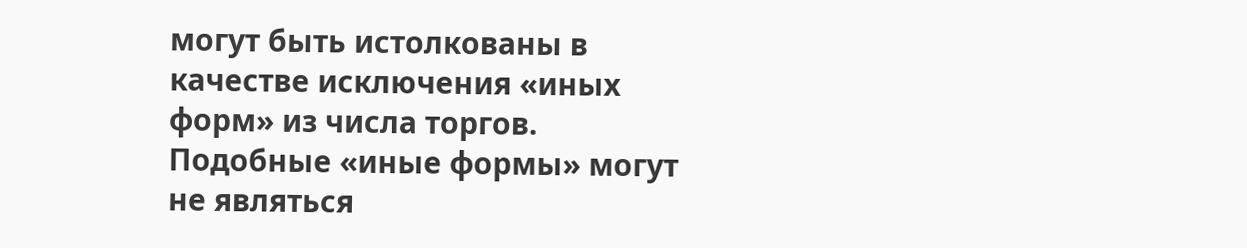могут быть истолкованы в качестве исключения «иных форм» из числа торгов. Подобные «иные формы» могут не являться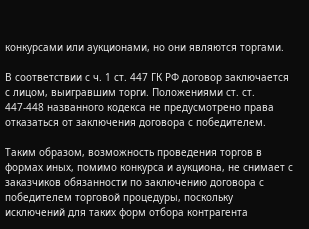конкурсами или аукционами, но они являются торгами.

В соответствии с ч. 1 ст. 447 ГК РФ договор заключается с лицом, выигравшим торги. Положениями ст. ст. 447-448 названного кодекса не предусмотрено права отказаться от заключения договора с победителем.

Таким образом, возможность проведения торгов в формах иных, помимо конкурса и аукциона, не снимает с заказчиков обязанности по заключению договора с победителем торговой процедуры, поскольку исключений для таких форм отбора контрагента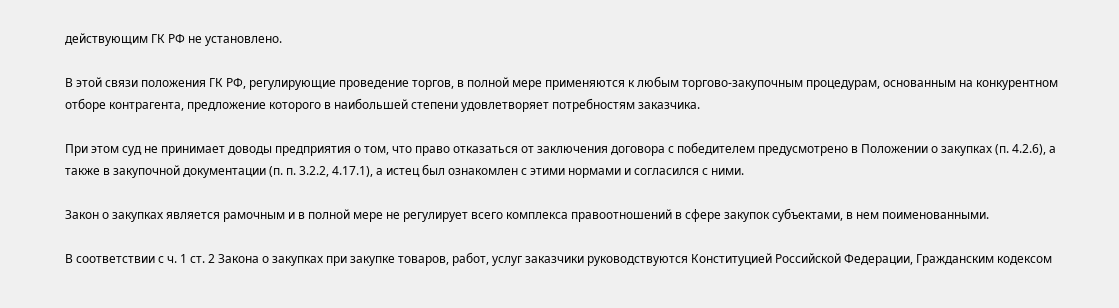действующим ГК РФ не установлено.

В этой связи положения ГК РФ, регулирующие проведение торгов, в полной мере применяются к любым торгово-закупочным процедурам, основанным на конкурентном отборе контрагента, предложение которого в наибольшей степени удовлетворяет потребностям заказчика.

При этом суд не принимает доводы предприятия о том, что право отказаться от заключения договора с победителем предусмотрено в Положении о закупках (п. 4.2.6), а также в закупочной документации (п. п. 3.2.2, 4.17.1), а истец был ознакомлен с этими нормами и согласился с ними.

Закон о закупках является рамочным и в полной мере не регулирует всего комплекса правоотношений в сфере закупок субъектами, в нем поименованными.

В соответствии с ч. 1 ст. 2 Закона о закупках при закупке товаров, работ, услуг заказчики руководствуются Конституцией Российской Федерации, Гражданским кодексом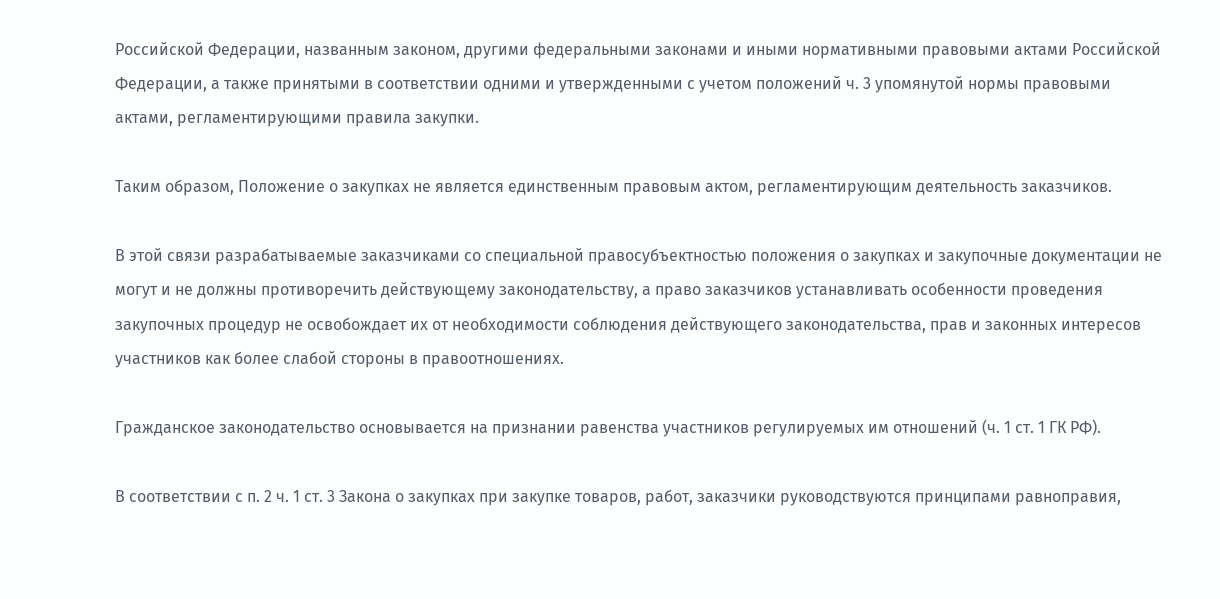Российской Федерации, названным законом, другими федеральными законами и иными нормативными правовыми актами Российской Федерации, а также принятыми в соответствии одними и утвержденными с учетом положений ч. 3 упомянутой нормы правовыми актами, регламентирующими правила закупки.

Таким образом, Положение о закупках не является единственным правовым актом, регламентирующим деятельность заказчиков.

В этой связи разрабатываемые заказчиками со специальной правосубъектностью положения о закупках и закупочные документации не могут и не должны противоречить действующему законодательству, а право заказчиков устанавливать особенности проведения закупочных процедур не освобождает их от необходимости соблюдения действующего законодательства, прав и законных интересов участников как более слабой стороны в правоотношениях.

Гражданское законодательство основывается на признании равенства участников регулируемых им отношений (ч. 1 ст. 1 ГК РФ).

В соответствии с п. 2 ч. 1 ст. 3 Закона о закупках при закупке товаров, работ, заказчики руководствуются принципами равноправия,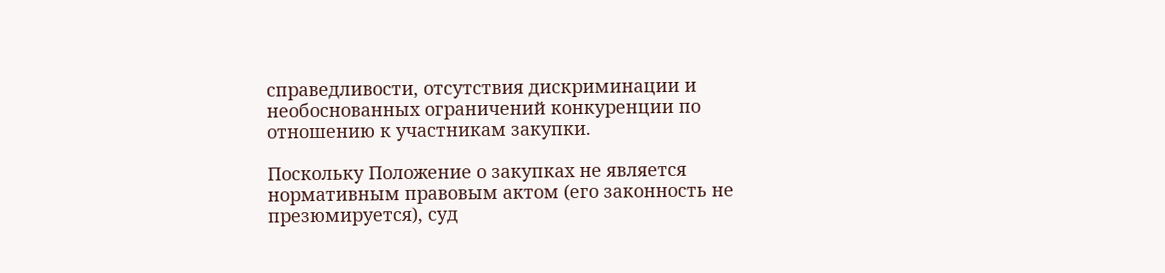справедливости, отсутствия дискриминации и необоснованных ограничений конкуренции по отношению к участникам закупки.

Поскольку Положение о закупках не является нормативным правовым актом (его законность не презюмируется), суд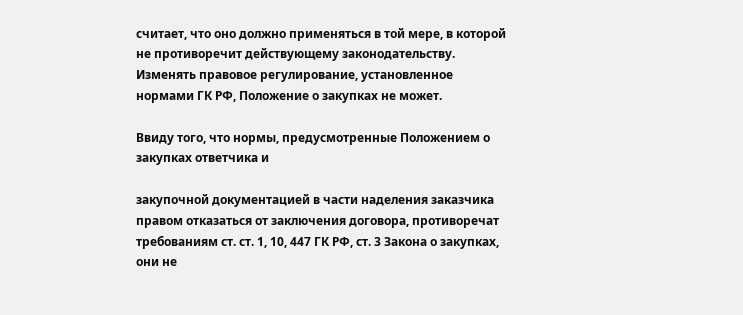считает, что оно должно применяться в той мере, в которой не противоречит действующему законодательству. Изменять правовое регулирование, установленное нормами ГК РФ, Положение о закупках не может.

Ввиду того, что нормы, предусмотренные Положением о закупках ответчика и

закупочной документацией в части наделения заказчика правом отказаться от заключения договора, противоречат требованиям ст. ст. 1, 10, 447 ГК РФ, ст. 3 Закона о закупках, они не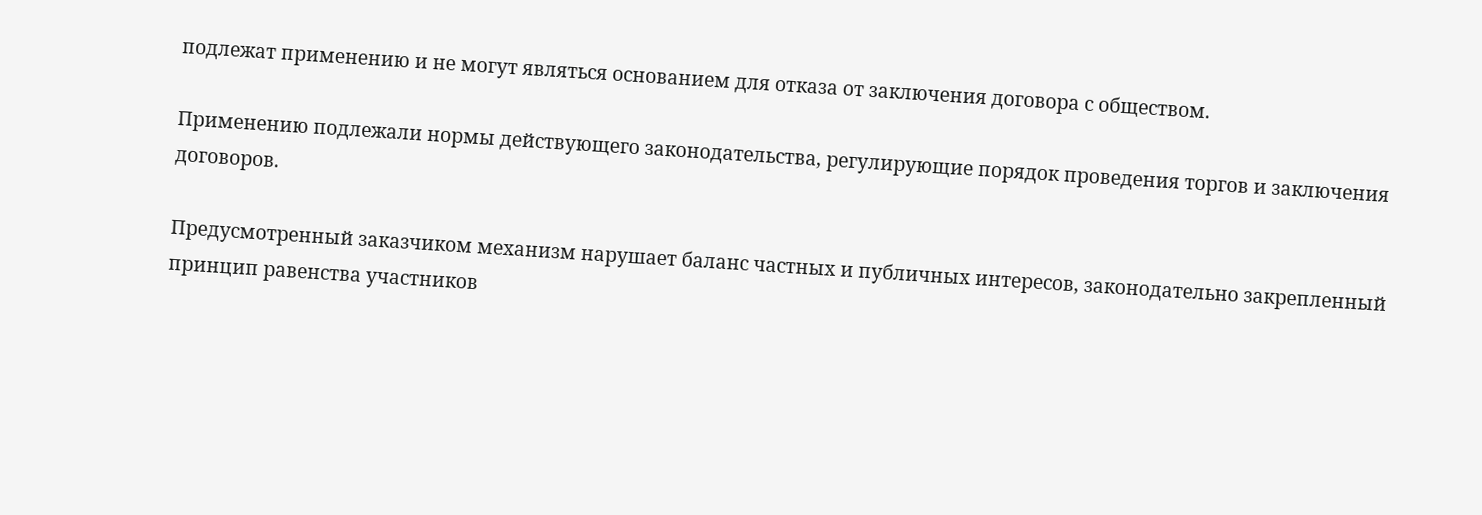подлежат применению и не могут являться основанием для отказа от заключения договора с обществом.

Применению подлежали нормы действующего законодательства, регулирующие порядок проведения торгов и заключения договоров.

Предусмотренный заказчиком механизм нарушает баланс частных и публичных интересов, законодательно закрепленный принцип равенства участников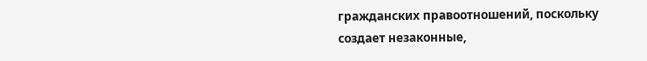гражданских правоотношений, поскольку создает незаконные,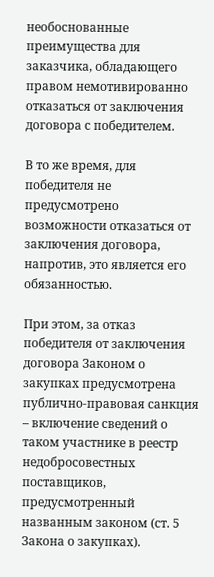необоснованные преимущества для заказчика, обладающего правом немотивированно отказаться от заключения договора с победителем.

В то же время, для победителя не предусмотрено возможности отказаться от заключения договора, напротив, это является его обязанностью.

При этом, за отказ победителя от заключения договора Законом о закупках предусмотрена публично-правовая санкция – включение сведений о таком участнике в реестр недобросовестных поставщиков, предусмотренный названным законом (ст. 5 Закона о закупках).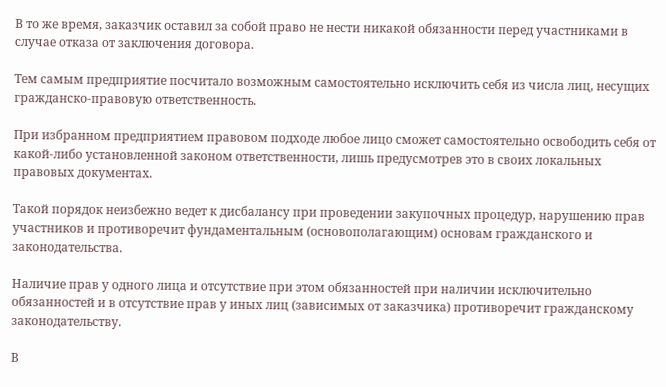В то же время, заказчик оставил за собой право не нести никакой обязанности перед участниками в случае отказа от заключения договора.

Тем самым предприятие посчитало возможным самостоятельно исключить себя из числа лиц, несущих гражданско-правовую ответственность.

При избранном предприятием правовом подходе любое лицо сможет самостоятельно освободить себя от какой-либо установленной законом ответственности, лишь предусмотрев это в своих локальных правовых документах.

Такой порядок неизбежно ведет к дисбалансу при проведении закупочных процедур, нарушению прав участников и противоречит фундаментальным (основополагающим) основам гражданского и законодательства.

Наличие прав у одного лица и отсутствие при этом обязанностей при наличии исключительно обязанностей и в отсутствие прав у иных лиц (зависимых от заказчика) противоречит гражданскому законодательству.

В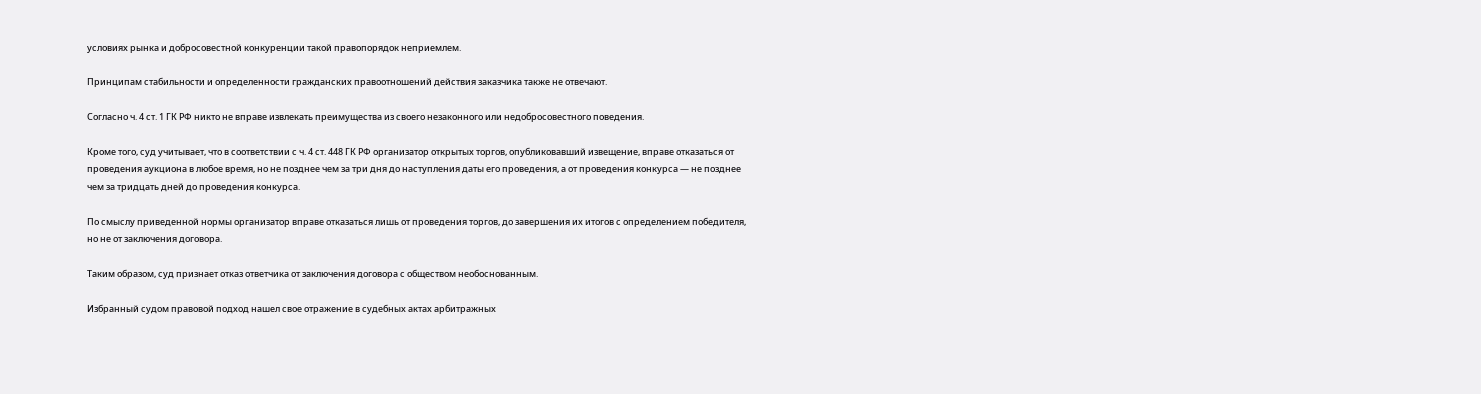условиях рынка и добросовестной конкуренции такой правопорядок неприемлем.

Принципам стабильности и определенности гражданских правоотношений действия заказчика также не отвечают.

Согласно ч. 4 ст. 1 ГК РФ никто не вправе извлекать преимущества из своего незаконного или недобросовестного поведения.

Кроме того, суд учитывает, что в соответствии с ч. 4 ст. 448 ГК РФ организатор открытых торгов, опубликовавший извещение, вправе отказаться от проведения аукциона в любое время, но не позднее чем за три дня до наступления даты его проведения, а от проведения конкурса — не позднее чем за тридцать дней до проведения конкурса.

По смыслу приведенной нормы организатор вправе отказаться лишь от проведения торгов, до завершения их итогов с определением победителя, но не от заключения договора.

Таким образом, суд признает отказ ответчика от заключения договора с обществом необоснованным.

Избранный судом правовой подход нашел свое отражение в судебных актах арбитражных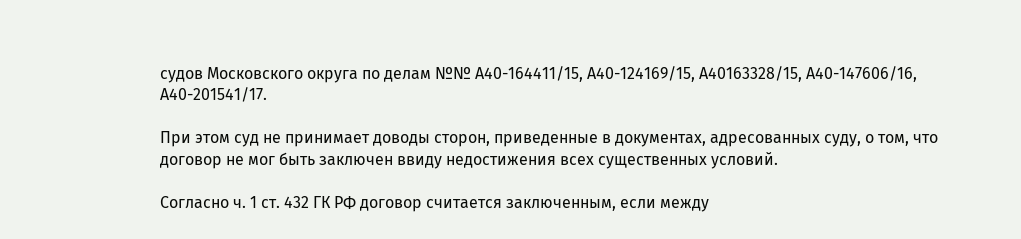судов Московского округа по делам №№ А40-164411/15, А40-124169/15, А40163328/15, А40-147606/16, А40-201541/17.

При этом суд не принимает доводы сторон, приведенные в документах, адресованных суду, о том, что договор не мог быть заключен ввиду недостижения всех существенных условий.

Согласно ч. 1 ст. 432 ГК РФ договор считается заключенным, если между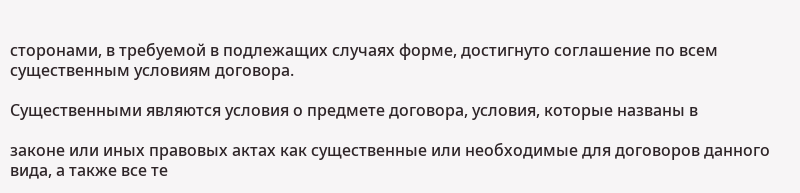сторонами, в требуемой в подлежащих случаях форме, достигнуто соглашение по всем существенным условиям договора.

Существенными являются условия о предмете договора, условия, которые названы в

законе или иных правовых актах как существенные или необходимые для договоров данного вида, а также все те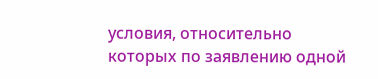условия, относительно которых по заявлению одной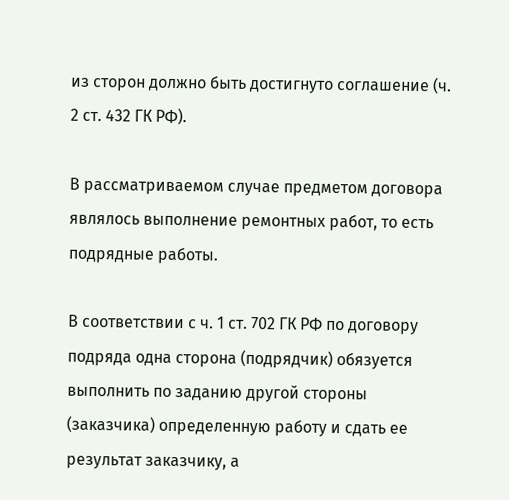из сторон должно быть достигнуто соглашение (ч. 2 ст. 432 ГК РФ).

В рассматриваемом случае предметом договора являлось выполнение ремонтных работ, то есть подрядные работы.

В соответствии с ч. 1 ст. 702 ГК РФ по договору подряда одна сторона (подрядчик) обязуется выполнить по заданию другой стороны (заказчика) определенную работу и сдать ее результат заказчику, а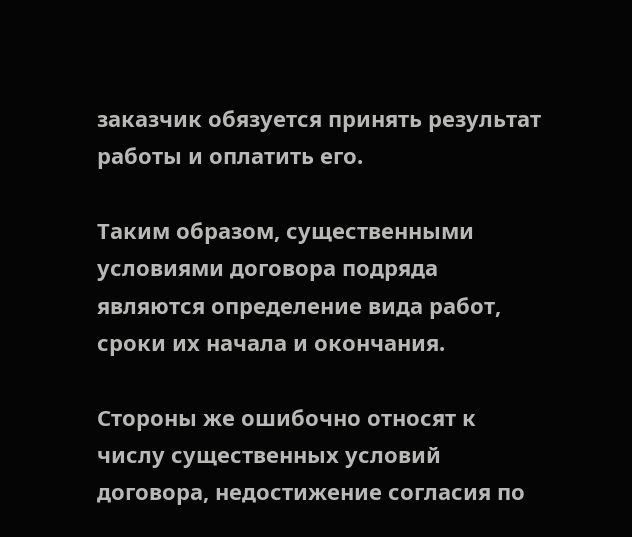заказчик обязуется принять результат работы и оплатить его.

Таким образом, существенными условиями договора подряда являются определение вида работ, сроки их начала и окончания.

Стороны же ошибочно относят к числу существенных условий договора, недостижение согласия по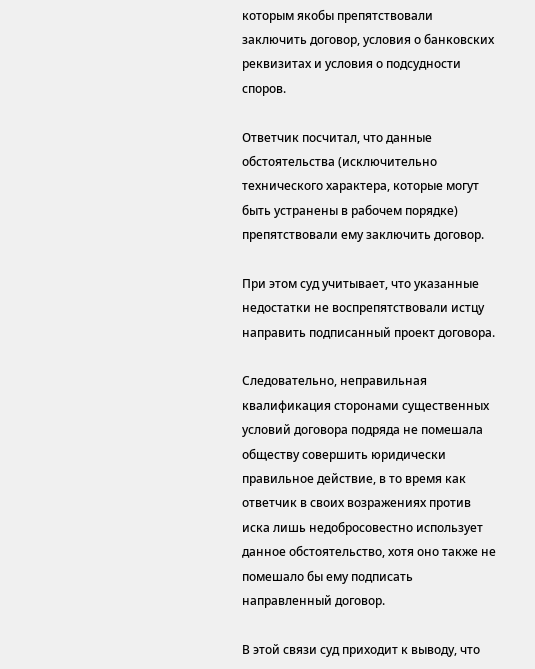которым якобы препятствовали заключить договор, условия о банковских реквизитах и условия о подсудности споров.

Ответчик посчитал, что данные обстоятельства (исключительно технического характера, которые могут быть устранены в рабочем порядке) препятствовали ему заключить договор.

При этом суд учитывает, что указанные недостатки не воспрепятствовали истцу направить подписанный проект договора.

Следовательно, неправильная квалификация сторонами существенных условий договора подряда не помешала обществу совершить юридически правильное действие, в то время как ответчик в своих возражениях против иска лишь недобросовестно использует данное обстоятельство, хотя оно также не помешало бы ему подписать направленный договор.

В этой связи суд приходит к выводу, что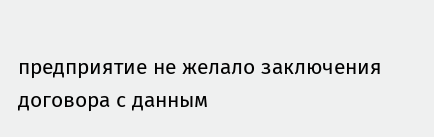предприятие не желало заключения договора с данным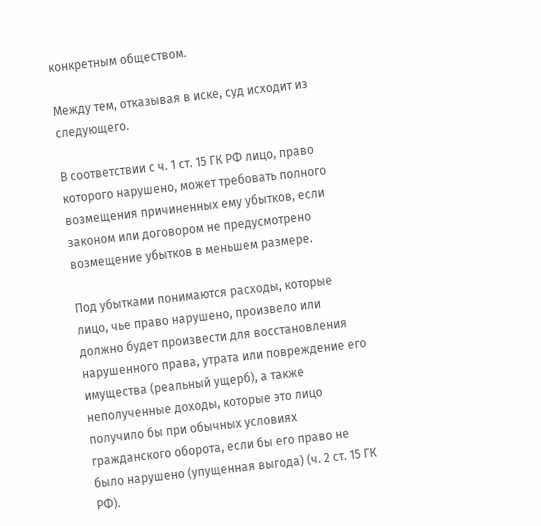конкретным обществом.

Между тем, отказывая в иске, суд исходит из следующего.

В соответствии с ч. 1 ст. 15 ГК РФ лицо, право которого нарушено, может требовать полного возмещения причиненных ему убытков, если законом или договором не предусмотрено возмещение убытков в меньшем размере.

Под убытками понимаются расходы, которые лицо, чье право нарушено, произвело или должно будет произвести для восстановления нарушенного права, утрата или повреждение его имущества (реальный ущерб), а также неполученные доходы, которые это лицо получило бы при обычных условиях гражданского оборота, если бы его право не было нарушено (упущенная выгода) (ч. 2 ст. 15 ГК РФ).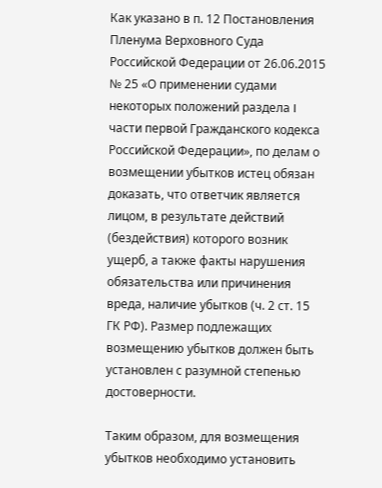Как указано в п. 12 Постановления Пленума Верховного Суда Российской Федерации от 26.06.2015 № 25 «О применении судами некоторых положений раздела I части первой Гражданского кодекса Российской Федерации», по делам о возмещении убытков истец обязан доказать, что ответчик является лицом, в результате действий (бездействия) которого возник ущерб, а также факты нарушения обязательства или причинения вреда, наличие убытков (ч. 2 ст. 15 ГК РФ). Размер подлежащих возмещению убытков должен быть установлен с разумной степенью достоверности.

Таким образом, для возмещения убытков необходимо установить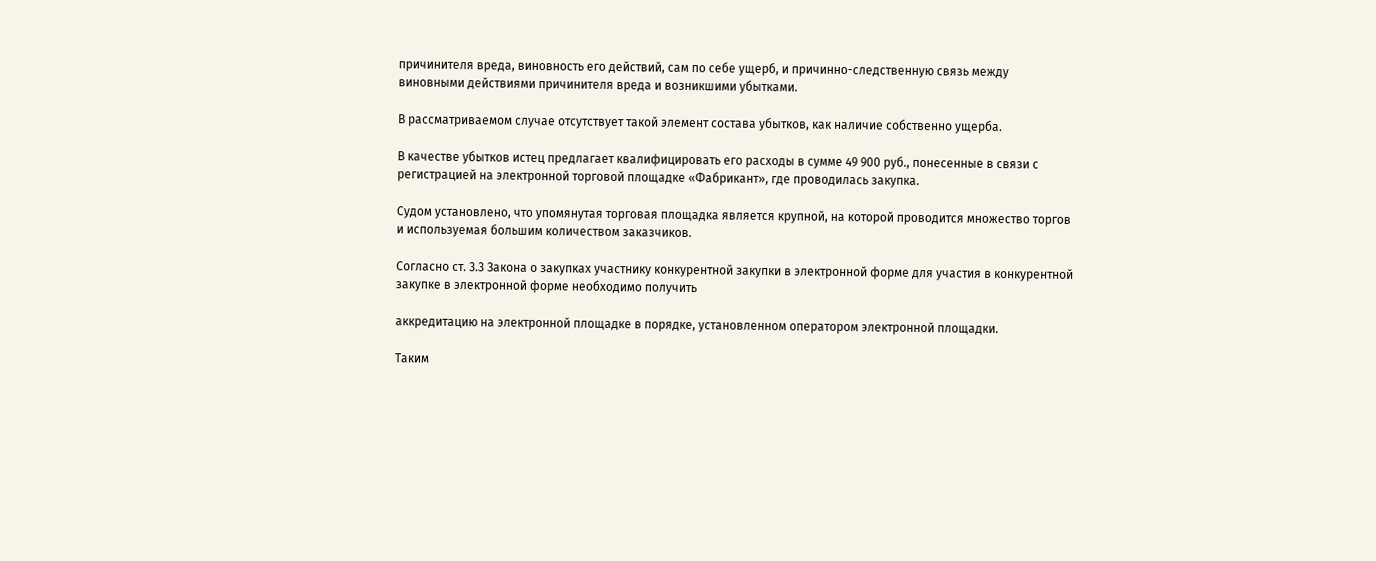причинителя вреда, виновность его действий, сам по себе ущерб, и причинно-следственную связь между виновными действиями причинителя вреда и возникшими убытками.

В рассматриваемом случае отсутствует такой элемент состава убытков, как наличие собственно ущерба.

В качестве убытков истец предлагает квалифицировать его расходы в сумме 49 900 руб., понесенные в связи с регистрацией на электронной торговой площадке «Фабрикант», где проводилась закупка.

Судом установлено, что упомянутая торговая площадка является крупной, на которой проводится множество торгов и используемая большим количеством заказчиков.

Согласно ст. 3.3 Закона о закупках участнику конкурентной закупки в электронной форме для участия в конкурентной закупке в электронной форме необходимо получить

аккредитацию на электронной площадке в порядке, установленном оператором электронной площадки.

Таким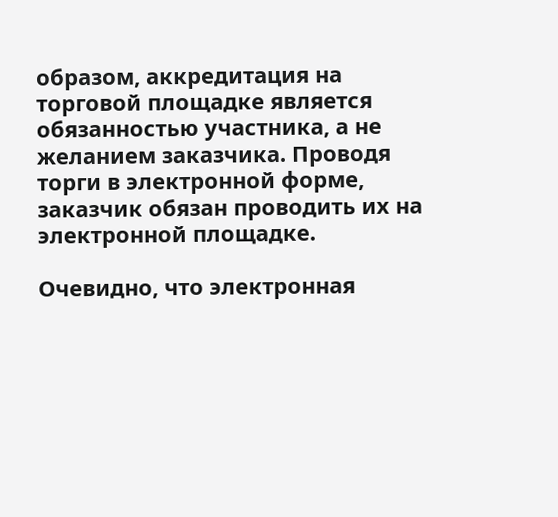образом, аккредитация на торговой площадке является обязанностью участника, а не желанием заказчика. Проводя торги в электронной форме, заказчик обязан проводить их на электронной площадке.

Очевидно, что электронная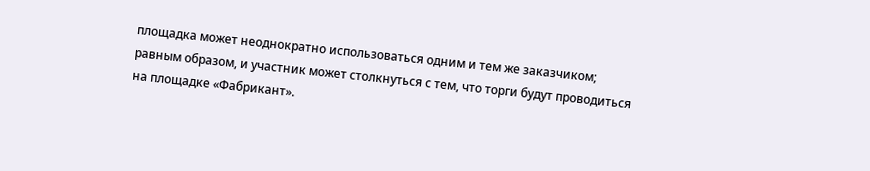площадка может неоднократно использоваться одним и тем же заказчиком; равным образом, и участник может столкнуться с тем, что торги будут проводиться на площадке «Фабрикант».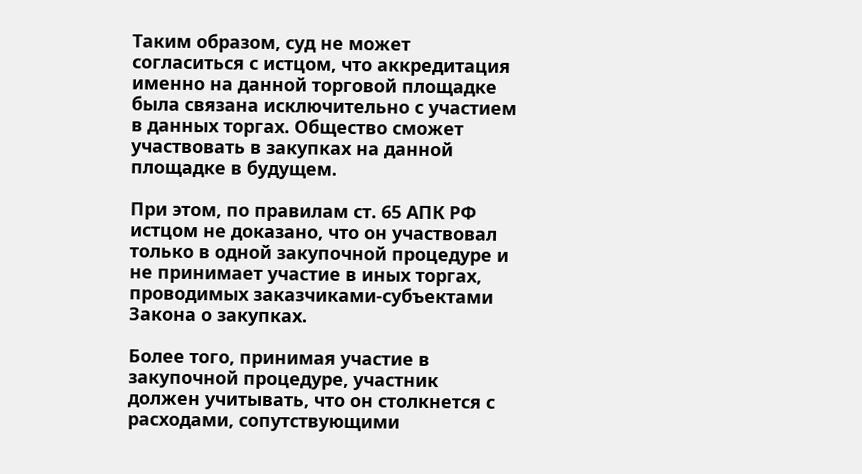Таким образом, суд не может согласиться с истцом, что аккредитация именно на данной торговой площадке была связана исключительно с участием в данных торгах. Общество сможет участвовать в закупках на данной площадке в будущем.

При этом, по правилам ст. 65 АПК РФ истцом не доказано, что он участвовал только в одной закупочной процедуре и не принимает участие в иных торгах, проводимых заказчиками-субъектами Закона о закупках.

Более того, принимая участие в закупочной процедуре, участник должен учитывать, что он столкнется с расходами, сопутствующими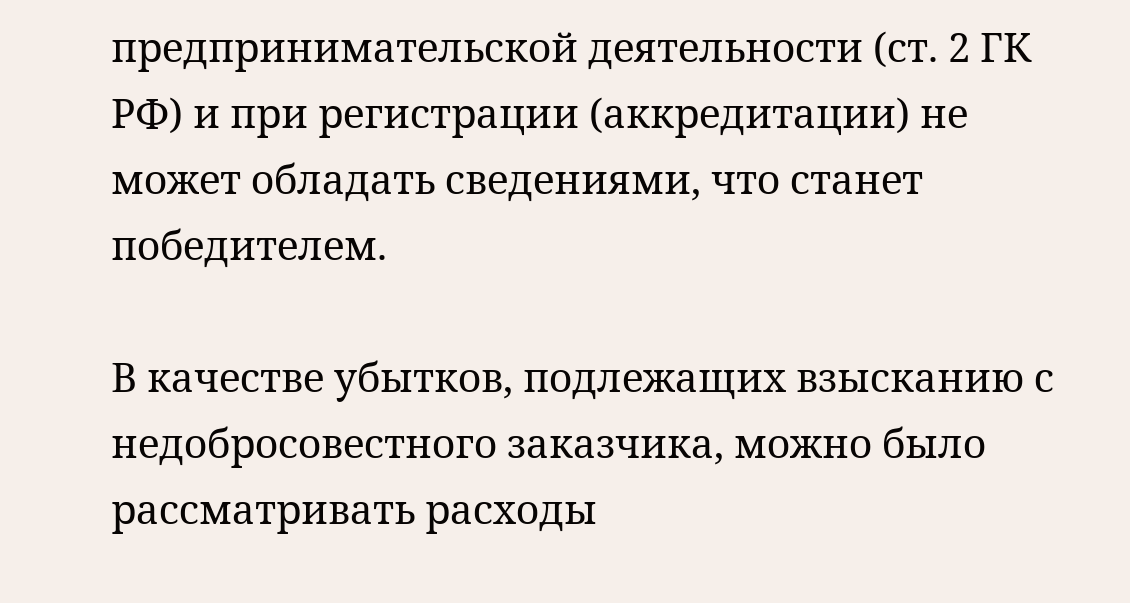предпринимательской деятельности (ст. 2 ГК РФ) и при регистрации (аккредитации) не может обладать сведениями, что станет победителем.

В качестве убытков, подлежащих взысканию с недобросовестного заказчика, можно было рассматривать расходы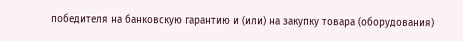победителя на банковскую гарантию и (или) на закупку товара (оборудования)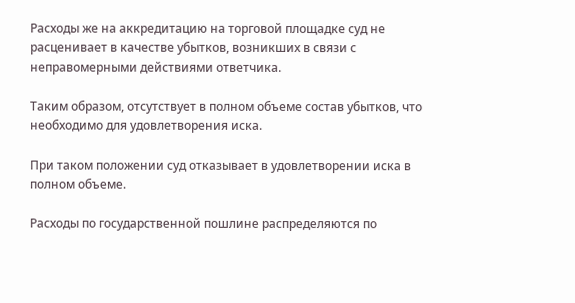Расходы же на аккредитацию на торговой площадке суд не расценивает в качестве убытков, возникших в связи с неправомерными действиями ответчика.

Таким образом, отсутствует в полном объеме состав убытков, что необходимо для удовлетворения иска.

При таком положении суд отказывает в удовлетворении иска в полном объеме.

Расходы по государственной пошлине распределяются по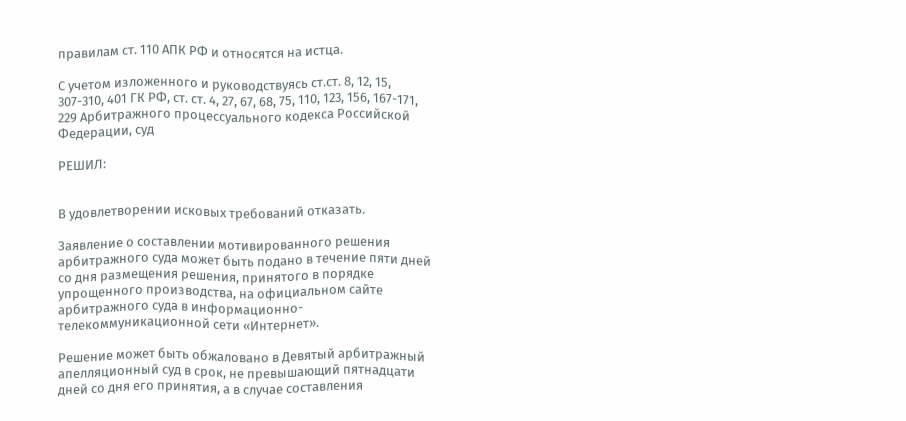правилам ст. 110 АПК РФ и относятся на истца.

С учетом изложенного и руководствуясь ст.ст. 8, 12, 15, 307-310, 401 ГК РФ, ст. ст. 4, 27, 67, 68, 75, 110, 123, 156, 167-171, 229 Арбитражного процессуального кодекса Российской Федерации, суд

РЕШИЛ:


В удовлетворении исковых требований отказать.

Заявление о составлении мотивированного решения арбитражного суда может быть подано в течение пяти дней со дня размещения решения, принятого в порядке упрощенного производства, на официальном сайте арбитражного суда в информационно-телекоммуникационной сети «Интернет».

Решение может быть обжаловано в Девятый арбитражный апелляционный суд в срок, не превышающий пятнадцати дней со дня его принятия, а в случае составления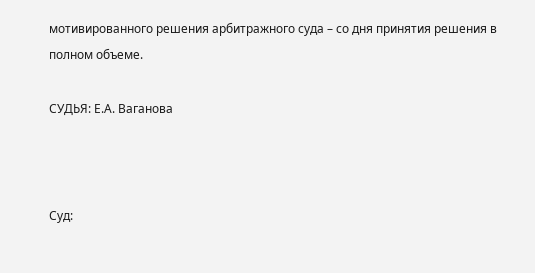мотивированного решения арбитражного суда – со дня принятия решения в полном объеме.

СУДЬЯ: Е.А. Ваганова



Суд: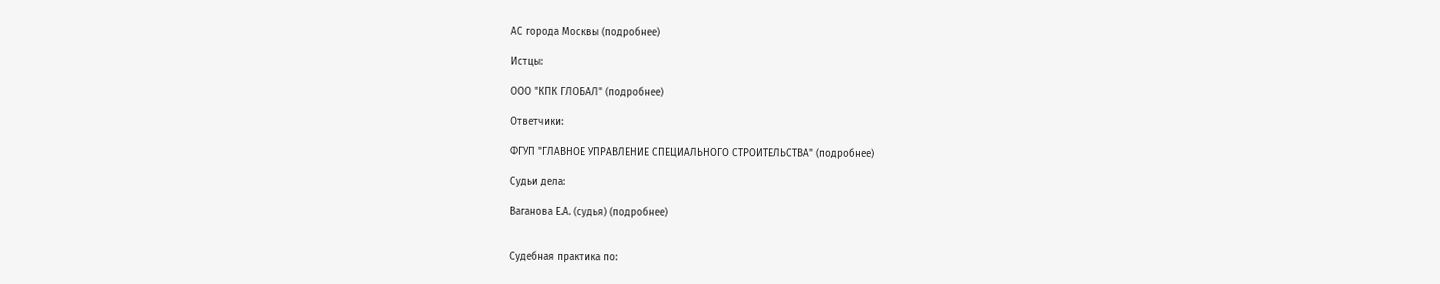АС города Москвы (подробнее)

Истцы:

ООО "КПК ГЛОБАЛ" (подробнее)

Ответчики:

ФГУП "ГЛАВНОЕ УПРАВЛЕНИЕ СПЕЦИАЛЬНОГО СТРОИТЕЛЬСТВА" (подробнее)

Судьи дела:

Ваганова Е.А. (судья) (подробнее)


Судебная практика по: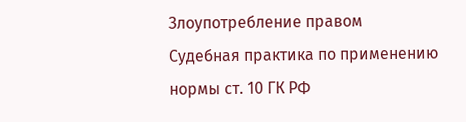Злоупотребление правом
Судебная практика по применению нормы ст. 10 ГК РФ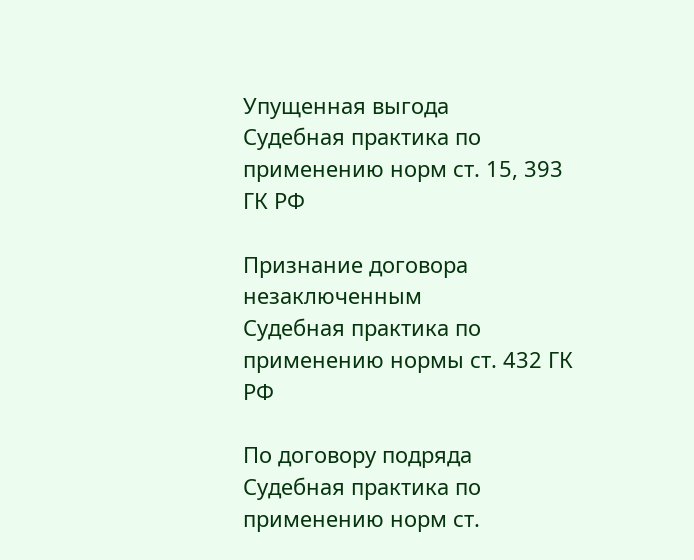Упущенная выгода
Судебная практика по применению норм ст. 15, 393 ГК РФ

Признание договора незаключенным
Судебная практика по применению нормы ст. 432 ГК РФ

По договору подряда
Судебная практика по применению норм ст.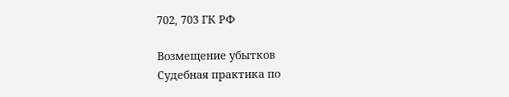702, 703 ГК РФ

Возмещение убытков
Судебная практика по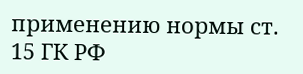применению нормы ст. 15 ГК РФ